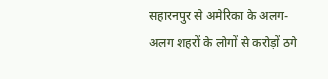सहारनपुर से अमेरिका के अलग-अलग शहरों के लोगों से करोड़ों ठगे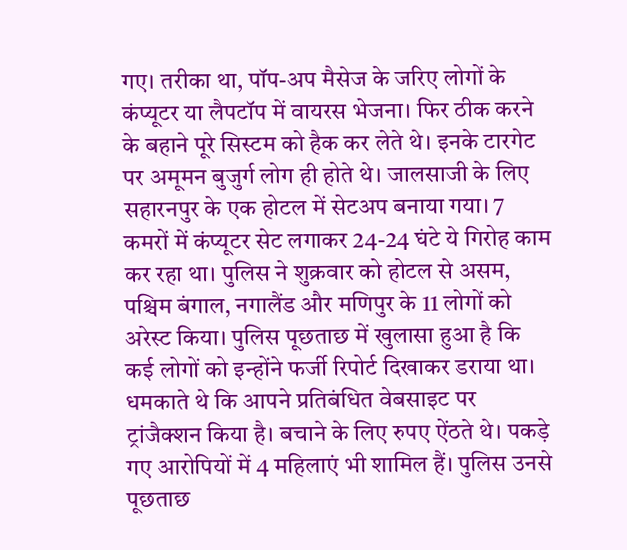गए। तरीका था, पॉप-अप मैसेज के जरिए लोगों के कंप्यूटर या लैपटॉप में वायरस भेजना। फिर ठीक करने के बहाने पूरे सिस्टम को हैक कर लेते थे। इनके टारगेट पर अमूमन बुजुर्ग लोग ही होते थे। जालसाजी के लिए सहारनपुर के एक होटल में सेटअप बनाया गया। 7 कमरों में कंप्यूटर सेट लगाकर 24-24 घंटे ये गिरोह काम कर रहा था। पुलिस ने शुक्रवार को होटल से असम, पश्चिम बंगाल, नगालैंड और मणिपुर के 11 लोगों को अरेस्ट किया। पुलिस पूछताछ में खुलासा हुआ है कि कई लोगों को इन्होंने फर्जी रिपोर्ट दिखाकर डराया था। धमकाते थे कि आपने प्रतिबंधित वेबसाइट पर ट्रांजैक्शन किया है। बचाने के लिए रुपए ऐंठते थे। पकड़े गए आरोपियों में 4 महिलाएं भी शामिल हैं। पुलिस उनसे पूछताछ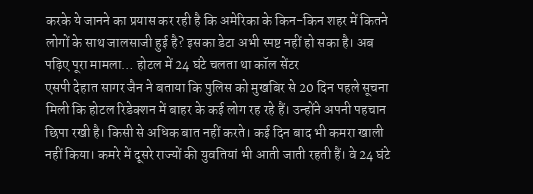करके ये जानने का प्रयास कर रही है कि अमेरिका के किन-किन शहर में कितने लोगों के साथ जालसाजी हुई है? इसका डेटा अभी स्पष्ट नहीं हो सका है। अब पढ़िए पूरा मामला… होटल में 24 घंटे चलता था कॉल सेंटर
एसपी देहात सागर जैन ने बताया कि पुलिस को मुखबिर से 20 दिन पहले सूचना मिली कि होटल रिडेक्शन में बाहर के कई लोग रह रहे हैं। उन्होंने अपनी पहचान छिपा रखी है। किसी से अधिक बात नहीं करते। कई दिन बाद भी कमरा खाली नहीं किया। कमरे में दूसरे राज्यों की युवतियां भी आती जाती रहती हैं। वे 24 घंटे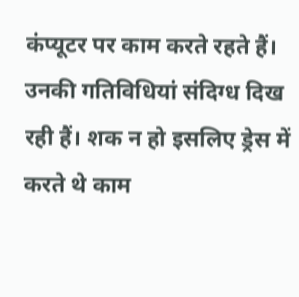कंप्यूटर पर काम करते रहते हैं। उनकी गतिविधियां संदिग्ध दिख रही हैं। शक न हो इसलिए ड्रेस में करते थे काम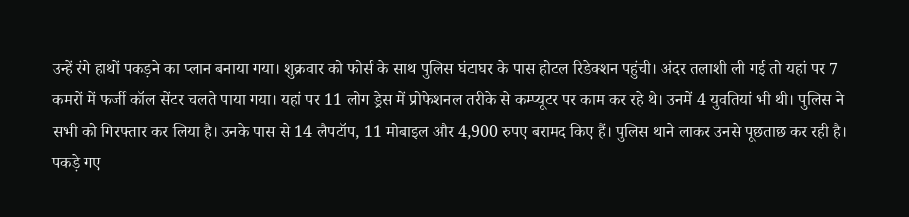उन्हें रंगे हाथों पकड़ने का प्लान बनाया गया। शुक्रवार को फोर्स के साथ पुलिस घंटाघर के पास होटल रिडेक्शन पहुंची। अंदर तलाशी ली गई तो यहां पर 7 कमरों में फर्जी कॉल सेंटर चलते पाया गया। यहां पर 11 लोग ड्रेस में प्रोफेशनल तरीके से कम्प्यूटर पर काम कर रहे थे। उनमें 4 युवतियां भी थी। पुलिस ने सभी को गिरफ्तार कर लिया है। उनके पास से 14 लैपटॉप, 11 मोबाइल और 4,900 रुपए बरामद किए हैं। पुलिस थाने लाकर उनसे पूछताछ कर रही है। पकड़े गए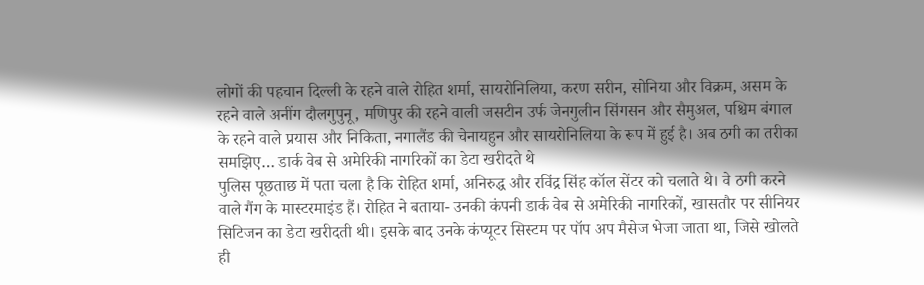लोगों की पहचान दिल्ली के रहने वाले रोहित शर्मा, सायरोनिलिया, करण सरीन, सोनिया और विक्रम, असम के रहने वाले अनींग दौलगुपुनू, मणिपुर की रहने वाली जसटीन उर्फ जेनगुलीन सिंगसन और सैमुअल, पश्चिम बंगाल के रहने वाले प्रयास और निकिता, नगालैंड की चेनायहुन और सायरोनिलिया के रूप में हुई है। अब ठगी का तरीका समझिए… डार्क वेब से अमेरिकी नागरिकों का डेटा खरीदते थे
पुलिस पूछताछ में पता चला है कि रोहित शर्मा, अनिरुद्ध और रविंद्र सिंह कॉल सेंटर को चलाते थे। वे ठगी करने वाले गैंग के मास्टरमाइंड हैं। रोहित ने बताया- उनकी कंपनी डार्क वेब से अमेरिकी नागरिकों, खासतौर पर सीनियर सिटिजन का डेटा खरीदती थी। इसके बाद उनके कंप्यूटर सिस्टम पर पॉप अप मैसेज भेजा जाता था, जिसे खोलते ही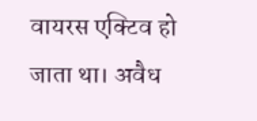वायरस एक्टिव हो जाता था। अवैध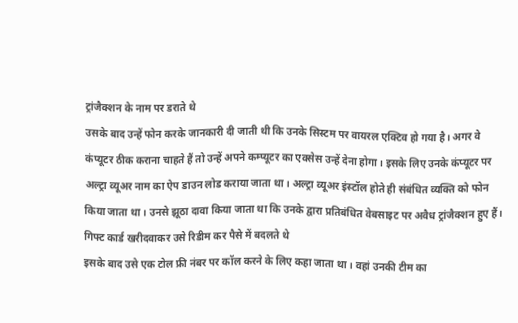ट्रांजैक्शन के नाम पर डराते थे
उसके बाद उन्हें फोन करके जानकारी दी जाती थी कि उनके सिस्टम पर वायरल एक्टिव हो गया है। अगर वे कंप्यूटर ठीक कराना चाहते हैं तो उन्हें अपने कम्प्यूटर का एक्सेस उन्हें देना होगा। इसके लिए उनके कंप्यूटर पर अल्ट्रा व्यूअर नाम का ऐप डाउन लोड कराया जाता था। अल्ट्रा व्यूअर इंस्टॉल होते ही संबंधित व्यक्ति को फोन किया जाता था। उनसे झूठा दावा किया जाता था कि उनके द्वारा प्रतिबंधित वेबसाइट पर अवैध ट्रांजैक्शन हुए हैं। गिफ्ट कार्ड खरीदवाकर उसे रिडीम कर पैसे में बदलते थे
इसके बाद उसे एक टोल फ्री नंबर पर कॉल करने के लिए कहा जाता था। वहां उनकी टीम का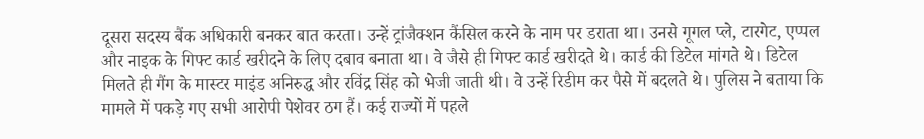दूसरा सदस्य बैंक अधिकारी बनकर बात करता। उन्हें ट्रांजैक्शन कैंसिल करने के नाम पर डराता था। उनसे गूगल प्ले, टारगेट, एप्पल और नाइक के गिफ्ट कार्ड खरीदने के लिए दबाव बनाता था। वे जैसे ही गिफ्ट कार्ड खरीदते थे। कार्ड की डिटेल मांगते थे। डिटेल मिलते ही गैंग के मास्टर माइंड अनिरुद्ध और रविंद्र सिंह को भेजी जाती थी। वे उन्हें रिडीम कर पैसे में बदलते थे। पुलिस ने बताया कि मामले में पकड़े गए सभी आरोपी पेशेवर ठग हैं। कई राज्यों में पहले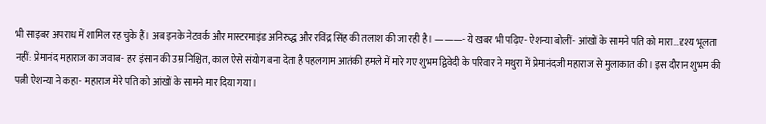भी साइबर अपराध में शामिल रह चुके हैं। अब इनके नेटवर्क और मास्टरमाइंड अनिरुद्ध और रविंद्र सिंह की तलाश की जा रही है। ———- ये खबर भी पढ़िए- ऐशन्या बोलीं- आंखों के सामने पति को मारा…दृश्य भूलता नहीं: प्रेमानंद महाराज का जवाब- हर इंसान की उम्र निश्चित, काल ऐसे संयोग बना देता है पहलगाम आतंकी हमले में मारे गए शुभम द्विवेदी के परिवार ने मथुरा में प्रेमानंदजी महाराज से मुलाकात की। इस दौरान शुभम की पत्नी ऐशन्या ने कहा- महाराज मेरे पति को आंखों के सामने मार दिया गया।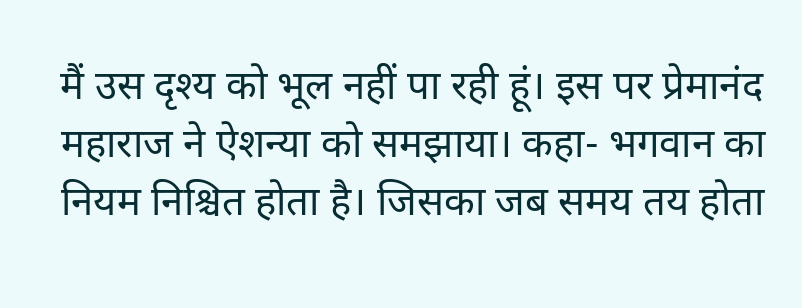मैं उस दृश्य को भूल नहीं पा रही हूं। इस पर प्रेमानंद महाराज ने ऐशन्या को समझाया। कहा- भगवान का नियम निश्चित होता है। जिसका जब समय तय होता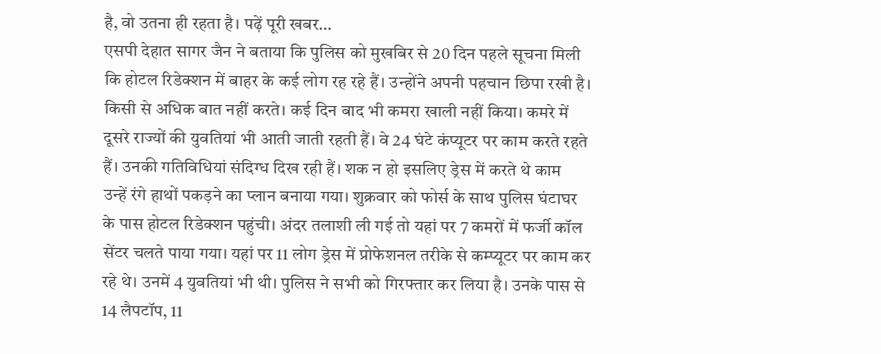है, वो उतना ही रहता है। पढ़ें पूरी खबर…
एसपी देहात सागर जैन ने बताया कि पुलिस को मुखबिर से 20 दिन पहले सूचना मिली कि होटल रिडेक्शन में बाहर के कई लोग रह रहे हैं। उन्होंने अपनी पहचान छिपा रखी है। किसी से अधिक बात नहीं करते। कई दिन बाद भी कमरा खाली नहीं किया। कमरे में दूसरे राज्यों की युवतियां भी आती जाती रहती हैं। वे 24 घंटे कंप्यूटर पर काम करते रहते हैं। उनकी गतिविधियां संदिग्ध दिख रही हैं। शक न हो इसलिए ड्रेस में करते थे काम
उन्हें रंगे हाथों पकड़ने का प्लान बनाया गया। शुक्रवार को फोर्स के साथ पुलिस घंटाघर के पास होटल रिडेक्शन पहुंची। अंदर तलाशी ली गई तो यहां पर 7 कमरों में फर्जी कॉल सेंटर चलते पाया गया। यहां पर 11 लोग ड्रेस में प्रोफेशनल तरीके से कम्प्यूटर पर काम कर रहे थे। उनमें 4 युवतियां भी थी। पुलिस ने सभी को गिरफ्तार कर लिया है। उनके पास से 14 लैपटॉप, 11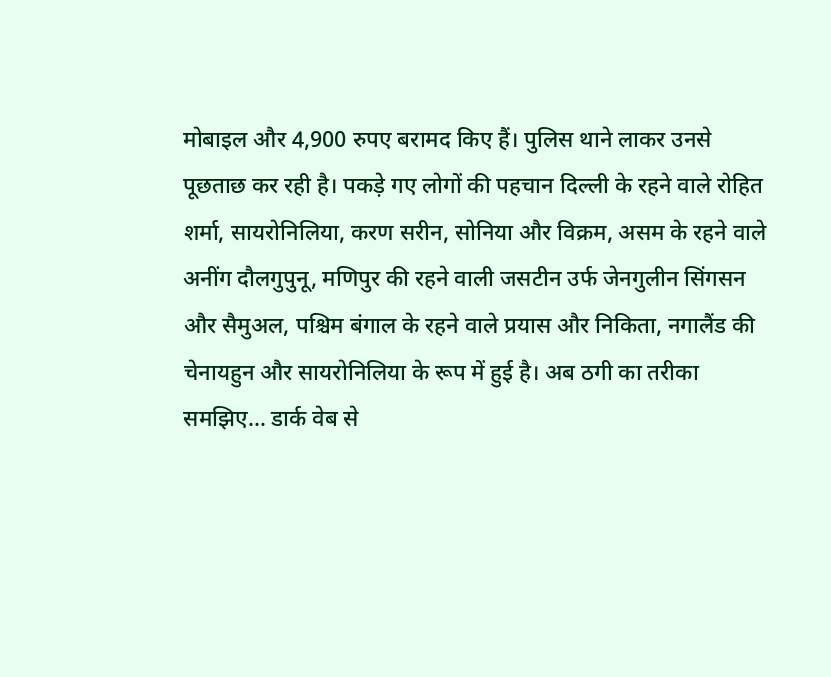मोबाइल और 4,900 रुपए बरामद किए हैं। पुलिस थाने लाकर उनसे पूछताछ कर रही है। पकड़े गए लोगों की पहचान दिल्ली के रहने वाले रोहित शर्मा, सायरोनिलिया, करण सरीन, सोनिया और विक्रम, असम के रहने वाले अनींग दौलगुपुनू, मणिपुर की रहने वाली जसटीन उर्फ जेनगुलीन सिंगसन और सैमुअल, पश्चिम बंगाल के रहने वाले प्रयास और निकिता, नगालैंड की चेनायहुन और सायरोनिलिया के रूप में हुई है। अब ठगी का तरीका समझिए… डार्क वेब से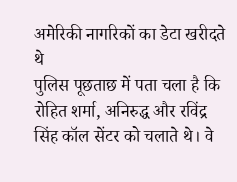अमेरिकी नागरिकों का डेटा खरीदते थे
पुलिस पूछताछ में पता चला है कि रोहित शर्मा, अनिरुद्ध और रविंद्र सिंह कॉल सेंटर को चलाते थे। वे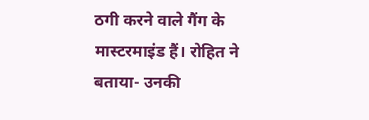ठगी करने वाले गैंग के मास्टरमाइंड हैं। रोहित ने बताया- उनकी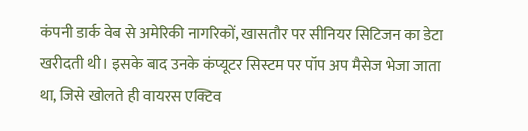कंपनी डार्क वेब से अमेरिकी नागरिकों, खासतौर पर सीनियर सिटिजन का डेटा खरीदती थी। इसके बाद उनके कंप्यूटर सिस्टम पर पॉप अप मैसेज भेजा जाता था, जिसे खोलते ही वायरस एक्टिव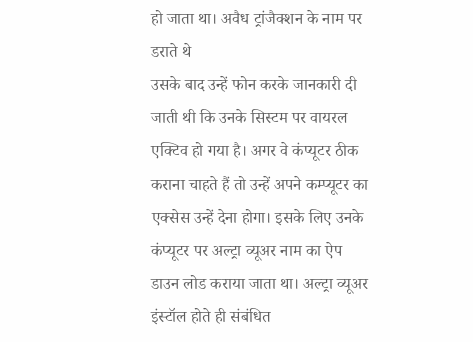हो जाता था। अवैध ट्रांजैक्शन के नाम पर डराते थे
उसके बाद उन्हें फोन करके जानकारी दी जाती थी कि उनके सिस्टम पर वायरल एक्टिव हो गया है। अगर वे कंप्यूटर ठीक कराना चाहते हैं तो उन्हें अपने कम्प्यूटर का एक्सेस उन्हें देना होगा। इसके लिए उनके कंप्यूटर पर अल्ट्रा व्यूअर नाम का ऐप डाउन लोड कराया जाता था। अल्ट्रा व्यूअर इंस्टॉल होते ही संबंधित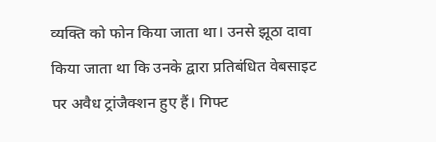व्यक्ति को फोन किया जाता था। उनसे झूठा दावा किया जाता था कि उनके द्वारा प्रतिबंधित वेबसाइट पर अवैध ट्रांजैक्शन हुए हैं। गिफ्ट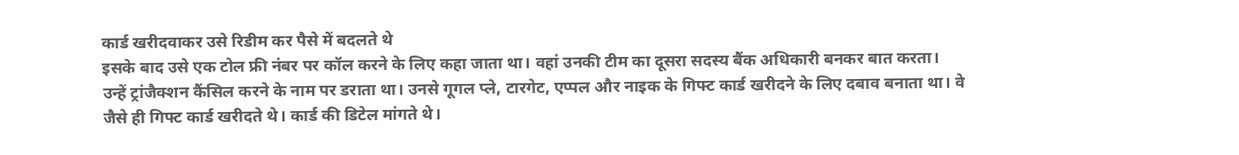कार्ड खरीदवाकर उसे रिडीम कर पैसे में बदलते थे
इसके बाद उसे एक टोल फ्री नंबर पर कॉल करने के लिए कहा जाता था। वहां उनकी टीम का दूसरा सदस्य बैंक अधिकारी बनकर बात करता। उन्हें ट्रांजैक्शन कैंसिल करने के नाम पर डराता था। उनसे गूगल प्ले, टारगेट, एप्पल और नाइक के गिफ्ट कार्ड खरीदने के लिए दबाव बनाता था। वे जैसे ही गिफ्ट कार्ड खरीदते थे। कार्ड की डिटेल मांगते थे।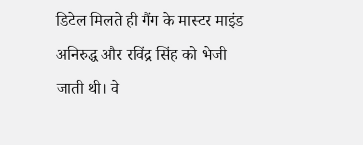डिटेल मिलते ही गैंग के मास्टर माइंड अनिरुद्ध और रविंद्र सिंह को भेजी जाती थी। वे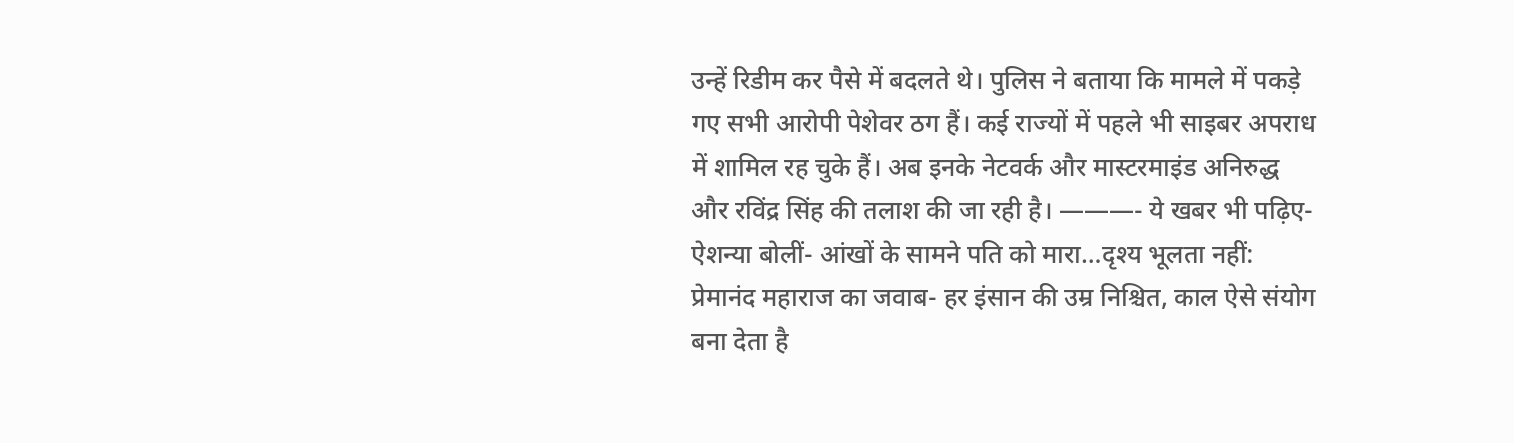उन्हें रिडीम कर पैसे में बदलते थे। पुलिस ने बताया कि मामले में पकड़े गए सभी आरोपी पेशेवर ठग हैं। कई राज्यों में पहले भी साइबर अपराध में शामिल रह चुके हैं। अब इनके नेटवर्क और मास्टरमाइंड अनिरुद्ध और रविंद्र सिंह की तलाश की जा रही है। ———- ये खबर भी पढ़िए- ऐशन्या बोलीं- आंखों के सामने पति को मारा…दृश्य भूलता नहीं: प्रेमानंद महाराज का जवाब- हर इंसान की उम्र निश्चित, काल ऐसे संयोग बना देता है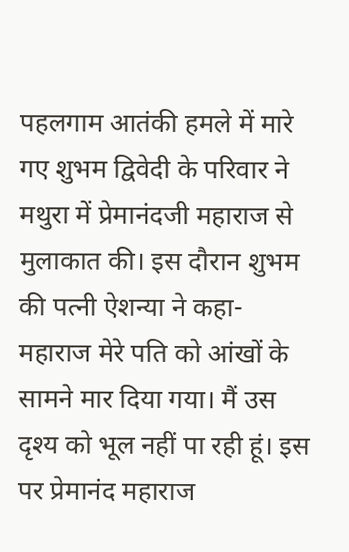पहलगाम आतंकी हमले में मारे गए शुभम द्विवेदी के परिवार ने मथुरा में प्रेमानंदजी महाराज से मुलाकात की। इस दौरान शुभम की पत्नी ऐशन्या ने कहा- महाराज मेरे पति को आंखों के सामने मार दिया गया। मैं उस दृश्य को भूल नहीं पा रही हूं। इस पर प्रेमानंद महाराज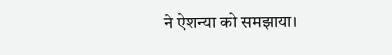ने ऐशन्या को समझाया।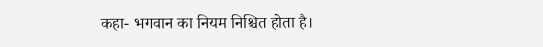कहा- भगवान का नियम निश्चित होता है।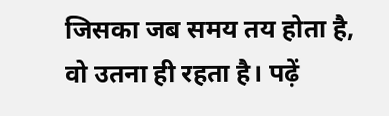जिसका जब समय तय होता है, वो उतना ही रहता है। पढ़ें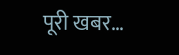पूरी खबर…